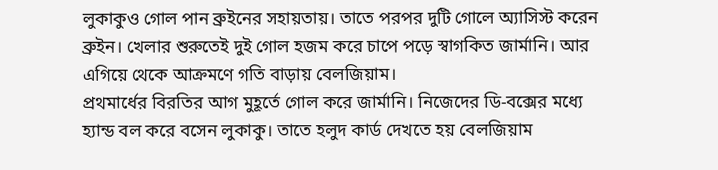লুকাকুও গোল পান ব্রুইনের সহায়তায়। তাতে পরপর দুটি গোলে অ্যাসিস্ট করেন ব্রুইন। খেলার শুরুতেই দুই গোল হজম করে চাপে পড়ে স্বাগকিত জার্মানি। আর এগিয়ে থেকে আক্রমণে গতি বাড়ায় বেলজিয়াম।
প্রথমার্ধের বিরতির আগ মুহূর্তে গোল করে জার্মানি। নিজেদের ডি-বক্সের মধ্যে হ্যান্ড বল করে বসেন লুকাকু। তাতে হলুদ কার্ড দেখতে হয় বেলজিয়াম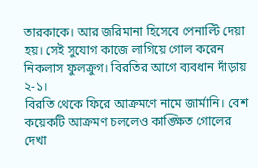তারকাকে। আর জরিমানা হিসেবে পেনাল্টি দেয়া হয়। সেই সুযোগ কাজে লাগিয়ে গোল করেন নিকলাস ফুলক্রুগ। বিরতির আগে ব্যবধান দাঁড়ায় ২-১।
বিরতি থেকে ফিরে আক্রমণে নামে জার্মানি। বেশ কয়েকটি আক্রমণ চললেও কাঙ্ক্ষিত গোলের দেখা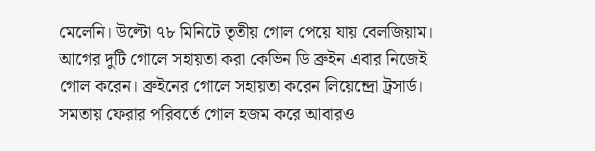মেলেনি। উল্টো ৭৮ মিনিটে তৃতীয় গোল পেয়ে যায় বেলজিয়াম। আগের দুটি গোলে সহায়তা করা কেভিন ডি ব্রুইন এবার নিজেই গোল করেন। ব্রুইনের গোলে সহায়তা করেন লিয়েন্দ্রো ট্রসার্ড।
সমতায় ফেরার পরিবর্তে গোল হজম করে আবারও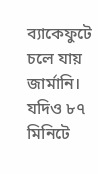ব্যাকেফুটে চলে যায় জার্মানি। যদিও ৮৭ মিনিটে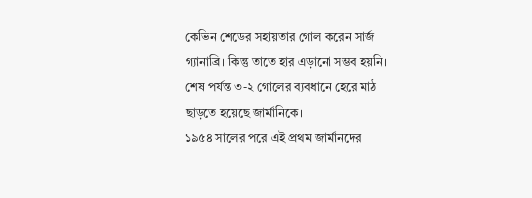কেভিন শেডের সহায়তার গোল করেন সার্জ গ্যানাব্রি। কিন্তু তাতে হার এড়ানো সম্ভব হয়নি। শেষ পর্যন্ত ৩-২ গোলের ব্যবধানে হেরে মাঠ ছাড়তে হয়েছে জার্মানিকে।
১৯৫৪ সালের পরে এই প্রথম জার্মানদের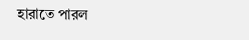হারাতে পারল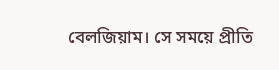বেলজিয়াম। সে সময়ে প্রীতি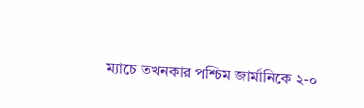ম্যাচে তখনকার পশ্চিম জার্মানিকে ২-০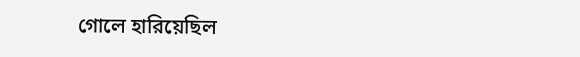গোলে হারিয়েছিল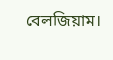বেলজিয়াম।